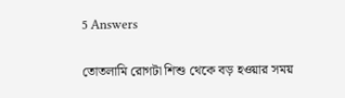5 Answers

তোতলামি রোগটা শিশু থেকে বড় হওয়ার সময়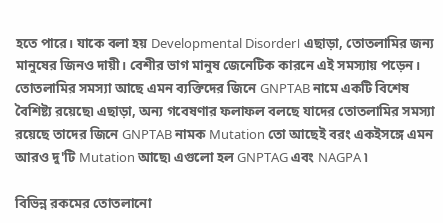হতে পারে। যাকে বলা হয় Developmental Disorder। এছাড়া, তোতলামির জন্য মানুষের জিনও দায়ী। বেশীর ভাগ মানুষ জেনেটিক কারনে এই সমস্যায় পড়েন। তোতলামির সমস্যা আছে এমন ব্যক্তিদের জিনে GNPTAB নামে একটি বিশেষ বৈশিষ্ট্য রয়েছে৷ এছাড়া, অন্য গবেষণার ফলাফল বলছে যাদের তোতলামির সমস্যা রয়েছে তাদের জিনে GNPTAB নামক Mutation তো আছেই বরং একইসঙ্গে এমন আরও দু'টি Mutation আছে৷ এগুলো হল GNPTAG এবং NAGPA ৷

বিভিন্ন রকমের তোতলানো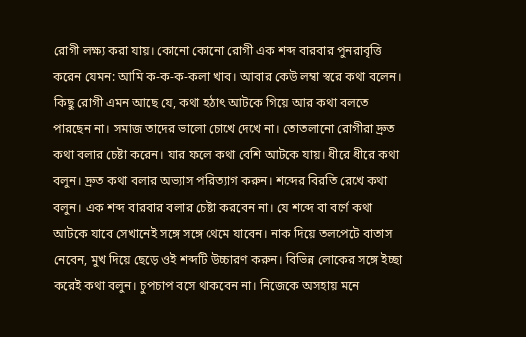রোগী লক্ষ্য করা যায়। কোনো কোনো রোগী এক শব্দ বারবার পুনরাবৃত্তি করেন যেমন: আমি ক-ক-ক-কলা খাব। আবার কেউ লম্বা স্বরে কথা বলেন। কিছু রোগী এমন আছে যে, কথা হঠাৎ আটকে গিয়ে আর কথা বলতে পারছেন না। সমাজ তাদের ভালো চোখে দেখে না। তোতলানো রোগীরা দ্রুত কথা বলার চেষ্টা করেন। যার ফলে কথা বেশি আটকে যায়। ধীরে ধীরে কথা বলুন। দ্রুত কথা বলার অভ্যাস পরিত্যাগ করুন। শব্দের বিরতি রেখে কথা বলুন। এক শব্দ বারবার বলার চেষ্টা করবেন না। যে শব্দে বা বর্ণে কথা আটকে যাবে সেখানেই সঙ্গে সঙ্গে থেমে যাবেন। নাক দিয়ে তলপেটে বাতাস নেবেন, মুখ দিয়ে ছেড়ে ওই শব্দটি উচ্চারণ করুন। বিভিন্ন লোকের সঙ্গে ইচ্ছা করেই কথা বলুন। চুপচাপ বসে থাকবেন না। নিজেকে অসহায় মনে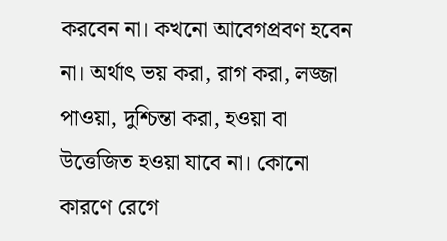করবেন না। কখনো আবেগপ্রবণ হবেন না। অর্থাৎ ভয় করা, রাগ করা, লজ্জা পাওয়া, দুশ্চিন্তা করা, হওয়া বা উত্তেজিত হওয়া যাবে না। কোনো কারণে রেগে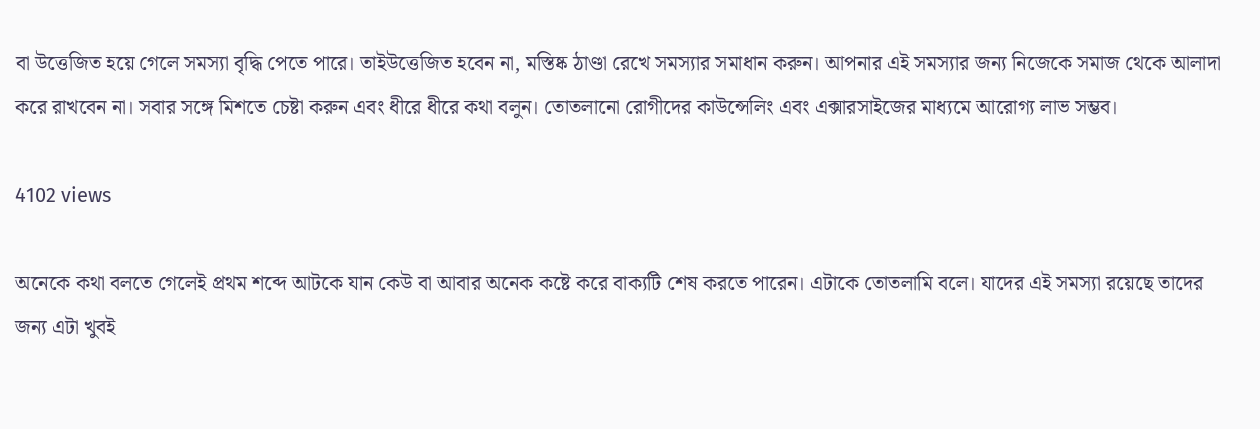বা উত্তেজিত হয়ে গেলে সমস্যা বৃদ্ধি পেতে পারে। তাইউত্তেজিত হবেন না, মস্তিষ্ক ঠাণ্ডা রেখে সমস্যার সমাধান করুন। আপনার এই সমস্যার জন্য নিজেকে সমাজ থেকে আলাদা করে রাখবেন না। সবার সঙ্গে মিশতে চেষ্টা করুন এবং ধীরে ধীরে কথা বলুন। তোতলানো রোগীদের কাউন্সেলিং এবং এক্সারসাইজের মাধ্যমে আরোগ্য লাভ সম্ভব।

4102 views

অনেকে কথা বলতে গেলেই প্রথম শব্দে আটকে যান কেউ বা আবার অনেক কষ্টে করে বাক্যটি শেষ করতে পারেন। এটাকে তোতলামি বলে। যাদের এই সমস্যা রয়েছে তাদের জন্য এটা খুবই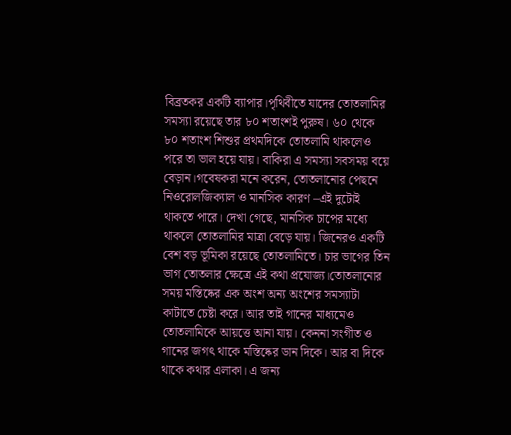বিব্রতকর একটি ব্যাপার।পৃথিবীতে যাদের তোতলামির সমস্যা রয়েছে তার ৮০ শতাংশই পুরুষ। ৬০ থেকে ৮০ শতাংশ শিশুর প্রথমদিকে তোতলামি থাকলেও পরে তা ভাল হয়ে যায়। বাকিরা এ সমস্যা সবসময় বয়ে বেড়ান।গবেষকরা মনে করেন, তোতলানোর পেছনে নিওরোলজিক্যাল ও মানসিক কারণ –এই দুটোই থাকতে পারে। দেখা গেছে, মানসিক চাপের মধ্যে থাকলে তোতলামির মাত্রা বেড়ে যায়। জিনেরও একটি বেশ বড় ভূমিকা রয়েছে তোতলামিতে। চার ভাগের তিন ভাগ তোতলার ক্ষেত্রে এই কথা প্রযোজ্য।তোতলানোর সময় মস্তিষ্কের এক অংশ অন্য অংশের সমস্যাটা কাটাতে চেষ্টা করে। আর তাই গানের মাধ্যমেও তোতলামিকে আয়ত্তে আনা যায়। কেননা সংগীত ও গানের জগৎ থাকে মস্তিষ্কের ডান দিকে। আর বা দিকে থাকে কথার এলাকা। এ জন্য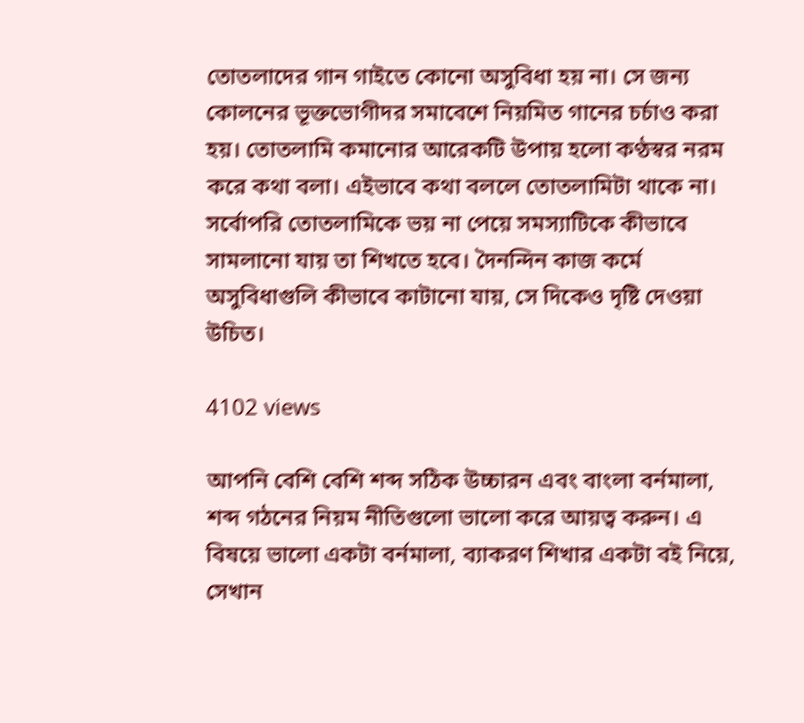তোতলাদের গান গাইতে কোনো অসুবিধা হয় না। সে জন্য কোলনের ভূক্তভোগীদর সমাবেশে নিয়মিত গানের চর্চাও করা হয়। তোতলামি কমানোর আরেকটি উপায় হলো কণ্ঠস্বর নরম করে কথা বলা। এইভাবে কথা বললে তোতলামিটা থাকে না। সর্বোপরি তোতলামিকে ভয় না পেয়ে সমস্যাটিকে কীভাবে সামলানো যায় তা শিখতে হবে। দৈনন্দিন কাজ কর্মে অসুবিধাগুলি কীভাবে কাটানো যায়, সে দিকেও দৃষ্টি দেওয়া উচিত।

4102 views

আপনি বেশি বেশি শব্দ সঠিক উচ্চারন এবং বাংলা বর্নমালা, শব্দ গঠনের নিয়ম নীতিগুলো ভালো করে আয়ত্ব করুন। এ বিষয়ে ভালো একটা বর্নমালা, ব্যাকরণ শিখার একটা বই নিয়ে, সেখান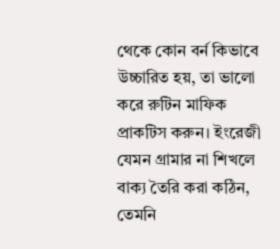থেকে কোন বর্ন কিভাবে উচ্চারিত হয়, তা ভালো করে রুটিন মাফিক প্রাকটিস করুন। ইংরেজী যেমন গ্রামার না শিখলে বাক্য তৈরি করা কঠিন, তেমনি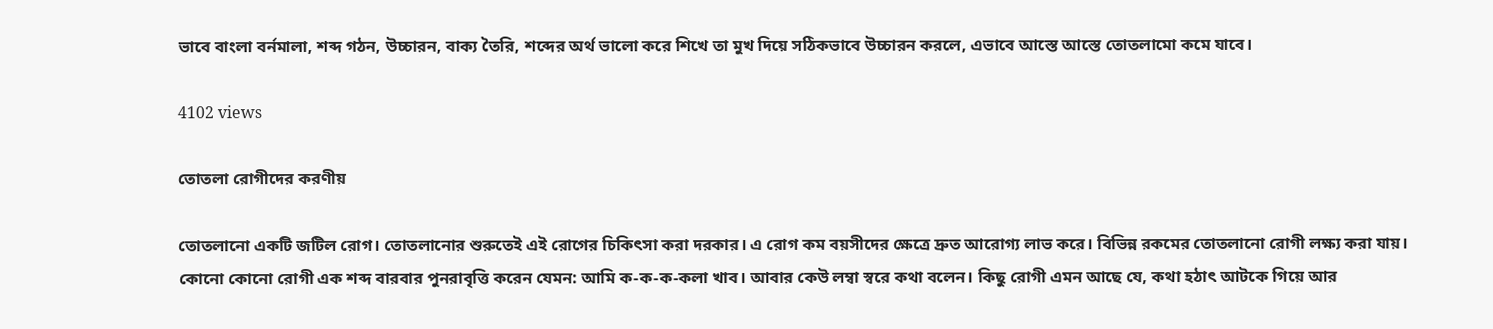ভাবে বাংলা বর্নমালা, শব্দ গঠন, উচ্চারন, বাক্য তৈরি, শব্দের অর্থ ভালো করে শিখে তা মুখ দিয়ে সঠিকভাবে উচ্চারন করলে, এভাবে আস্তে আস্তে তোতলামো কমে যাবে।

4102 views

তোতলা রোগীদের করণীয়

তোতলানো একটি জটিল রোগ। তোতলানোর শুরুতেই এই রোগের চিকিৎসা করা দরকার। এ রোগ কম বয়সীদের ক্ষেত্রে দ্রুত আরোগ্য লাভ করে। বিভিন্ন রকমের তোতলানো রোগী লক্ষ্য করা যায়। কোনো কোনো রোগী এক শব্দ বারবার পুনরাবৃত্তি করেন যেমন: আমি ক-ক-ক-কলা খাব। আবার কেউ লম্বা স্বরে কথা বলেন। কিছু রোগী এমন আছে যে, কথা হঠাৎ আটকে গিয়ে আর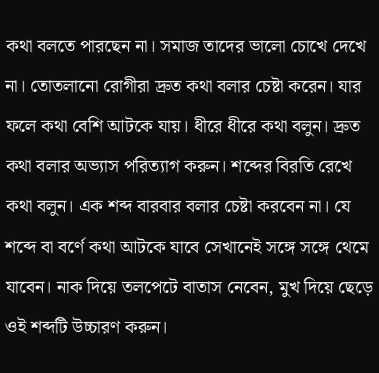কথা বলতে পারছেন না। সমাজ তাদের ভালো চোখে দেখে না। তোতলানো রোগীরা দ্রুত কথা বলার চেষ্টা করেন। যার ফলে কথা বেশি আটকে যায়। ধীরে ধীরে কথা বলুন। দ্রুত কথা বলার অভ্যাস পরিত্যাগ করুন। শব্দের বিরতি রেখে কথা বলুন। এক শব্দ বারবার বলার চেষ্টা করবেন না। যে শব্দে বা বর্ণে কথা আটকে যাবে সেখানেই সঙ্গে সঙ্গে থেমে যাবেন। নাক দিয়ে তলপেটে বাতাস নেবেন, মুখ দিয়ে ছেড়ে ওই শব্দটি উচ্চারণ করুন।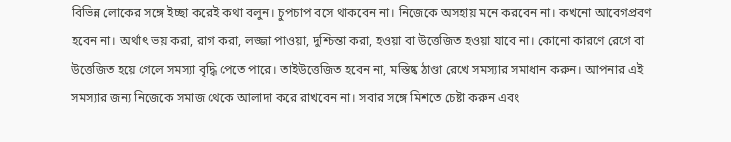বিভিন্ন লোকের সঙ্গে ইচ্ছা করেই কথা বলুন। চুপচাপ বসে থাকবেন না। নিজেকে অসহায় মনে করবেন না। কখনো আবেগপ্রবণ হবেন না। অর্থাৎ ভয় করা, রাগ করা, লজ্জা পাওয়া, দুশ্চিন্তা করা, হওয়া বা উত্তেজিত হওয়া যাবে না। কোনো কারণে রেগে বা উত্তেজিত হয়ে গেলে সমস্যা বৃদ্ধি পেতে পারে। তাইউত্তেজিত হবেন না, মস্তিষ্ক ঠাণ্ডা রেখে সমস্যার সমাধান করুন। আপনার এই সমস্যার জন্য নিজেকে সমাজ থেকে আলাদা করে রাখবেন না। সবার সঙ্গে মিশতে চেষ্টা করুন এবং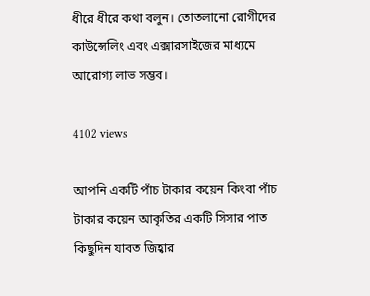ধীরে ধীরে কথা বলুন। তোতলানো রোগীদের কাউন্সেলিং এবং এক্সারসাইজের মাধ্যমে আরোগ্য লাভ সম্ভব।

4102 views

আপনি একটি পাঁচ টাকার কয়েন কিংবা পাঁচ টাকার কয়েন আকৃতির একটি সিসার পাত কিছুদিন যাবত জিহ্বার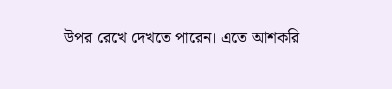উপর রেখে দেখতে পারেন। এতে আশকরি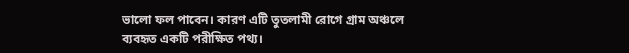ভালো ফল পাবেন। কারণ এটি তুতলামী রোগে গ্রাম অঞ্চলে ব্যবহৃত একটি পরীক্ষিত পথ্য।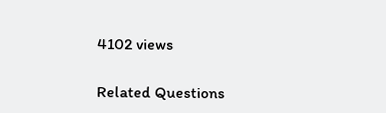4102 views

Related Questions